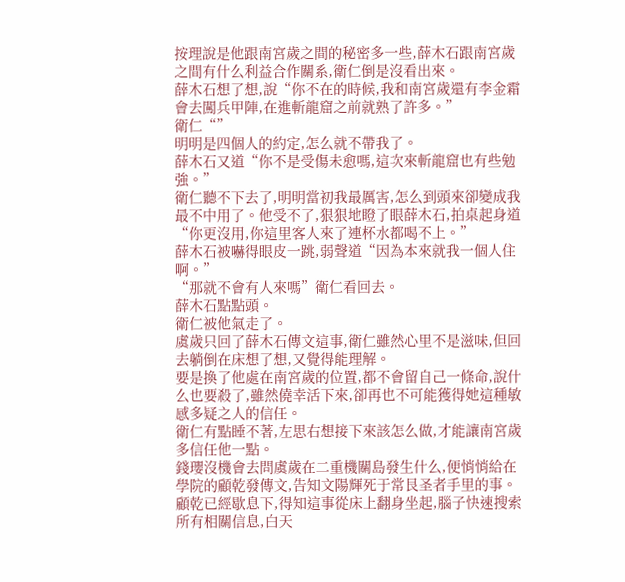按理說是他跟南宮歲之間的秘密多一些,薛木石跟南宮歲之間有什么利益合作關系,衛仁倒是沒看出來。
薛木石想了想,說“你不在的時候,我和南宮歲還有李金霜會去闖兵甲陣,在進斬龍窟之前就熟了許多。”
衛仁“”
明明是四個人的約定,怎么就不帶我了。
薛木石又道“你不是受傷未愈嗎,這次來斬龍窟也有些勉強。”
衛仁聽不下去了,明明當初我最厲害,怎么到頭來卻變成我最不中用了。他受不了,狠狠地瞪了眼薛木石,拍桌起身道“你更沒用,你這里客人來了連杯水都喝不上。”
薛木石被嚇得眼皮一跳,弱聲道“因為本來就我一個人住啊。”
“那就不會有人來嗎”衛仁看回去。
薛木石點點頭。
衛仁被他氣走了。
虞歲只回了薛木石傳文這事,衛仁雖然心里不是滋味,但回去躺倒在床想了想,又覺得能理解。
要是換了他處在南宮歲的位置,都不會留自己一條命,說什么也要殺了,雖然僥幸活下來,卻再也不可能獲得她這種敏感多疑之人的信任。
衛仁有點睡不著,左思右想接下來該怎么做,才能讓南宮歲多信任他一點。
錢瓔沒機會去問虞歲在二重機關島發生什么,便悄悄給在學院的顧乾發傳文,告知文陽輝死于常艮圣者手里的事。
顧乾已經歇息下,得知這事從床上翻身坐起,腦子快速搜索所有相關信息,白天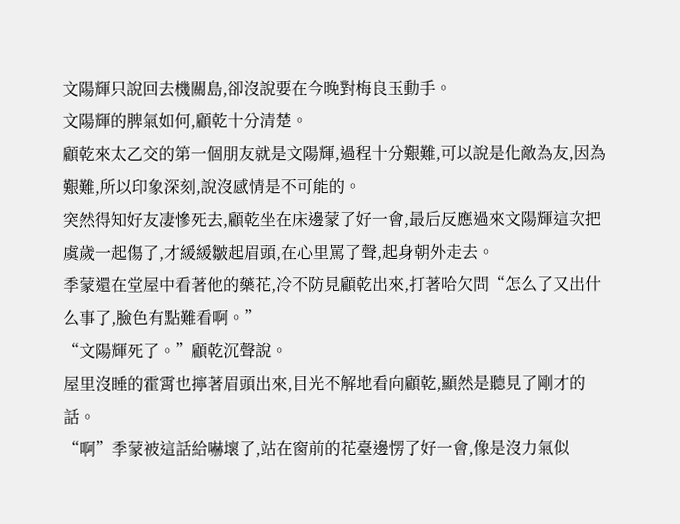文陽輝只說回去機關島,卻沒說要在今晚對梅良玉動手。
文陽輝的脾氣如何,顧乾十分清楚。
顧乾來太乙交的第一個朋友就是文陽輝,過程十分艱難,可以說是化敵為友,因為艱難,所以印象深刻,說沒感情是不可能的。
突然得知好友凄慘死去,顧乾坐在床邊蒙了好一會,最后反應過來文陽輝這次把虞歲一起傷了,才緩緩皺起眉頭,在心里罵了聲,起身朝外走去。
季蒙還在堂屋中看著他的藥花,冷不防見顧乾出來,打著哈欠問“怎么了又出什么事了,臉色有點難看啊。”
“文陽輝死了。”顧乾沉聲說。
屋里沒睡的霍霄也擰著眉頭出來,目光不解地看向顧乾,顯然是聽見了剛才的話。
“啊”季蒙被這話給嚇壞了,站在窗前的花臺邊愣了好一會,像是沒力氣似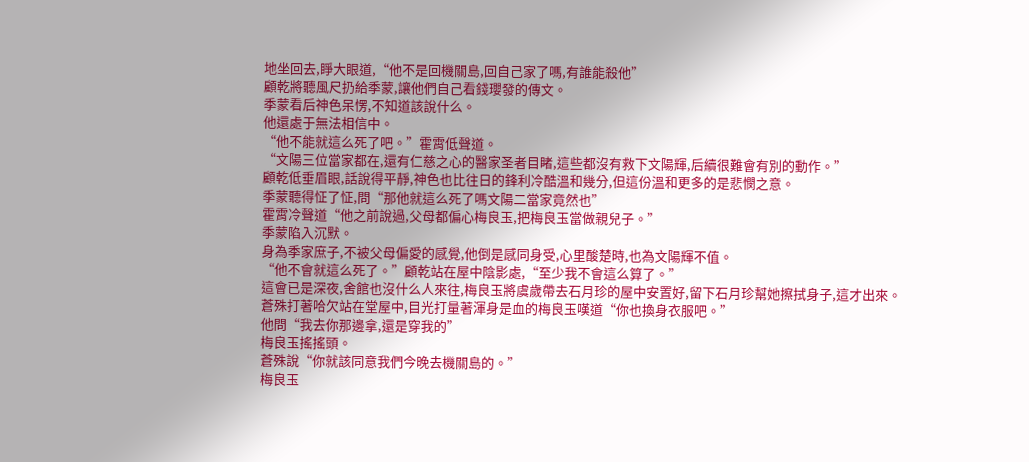地坐回去,睜大眼道,“他不是回機關島,回自己家了嗎,有誰能殺他”
顧乾將聽風尺扔給季蒙,讓他們自己看錢瓔發的傳文。
季蒙看后神色呆愣,不知道該說什么。
他還處于無法相信中。
“他不能就這么死了吧。”霍霄低聲道。
“文陽三位當家都在,還有仁慈之心的醫家圣者目睹,這些都沒有救下文陽輝,后續很難會有別的動作。”
顧乾低垂眉眼,話說得平靜,神色也比往日的鋒利冷酷溫和幾分,但這份溫和更多的是悲憫之意。
季蒙聽得怔了怔,問“那他就這么死了嗎文陽二當家竟然也”
霍霄冷聲道“他之前說過,父母都偏心梅良玉,把梅良玉當做親兒子。”
季蒙陷入沉默。
身為季家庶子,不被父母偏愛的感覺,他倒是感同身受,心里酸楚時,也為文陽輝不值。
“他不會就這么死了。”顧乾站在屋中陰影處,“至少我不會這么算了。”
這會已是深夜,舍館也沒什么人來往,梅良玉將虞歲帶去石月珍的屋中安置好,留下石月珍幫她擦拭身子,這才出來。
蒼殊打著哈欠站在堂屋中,目光打量著渾身是血的梅良玉嘆道“你也換身衣服吧。”
他問“我去你那邊拿,還是穿我的”
梅良玉搖搖頭。
蒼殊說“你就該同意我們今晚去機關島的。”
梅良玉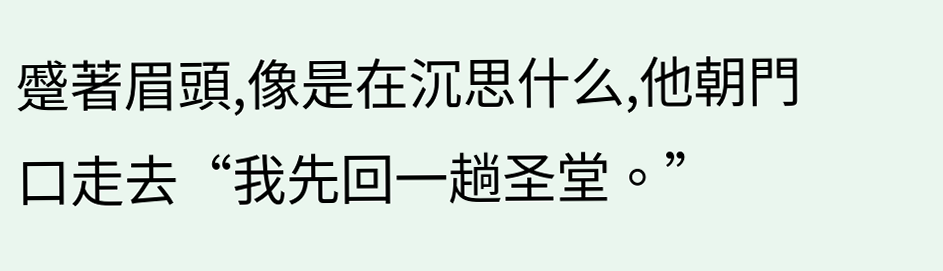蹙著眉頭,像是在沉思什么,他朝門口走去“我先回一趟圣堂。”